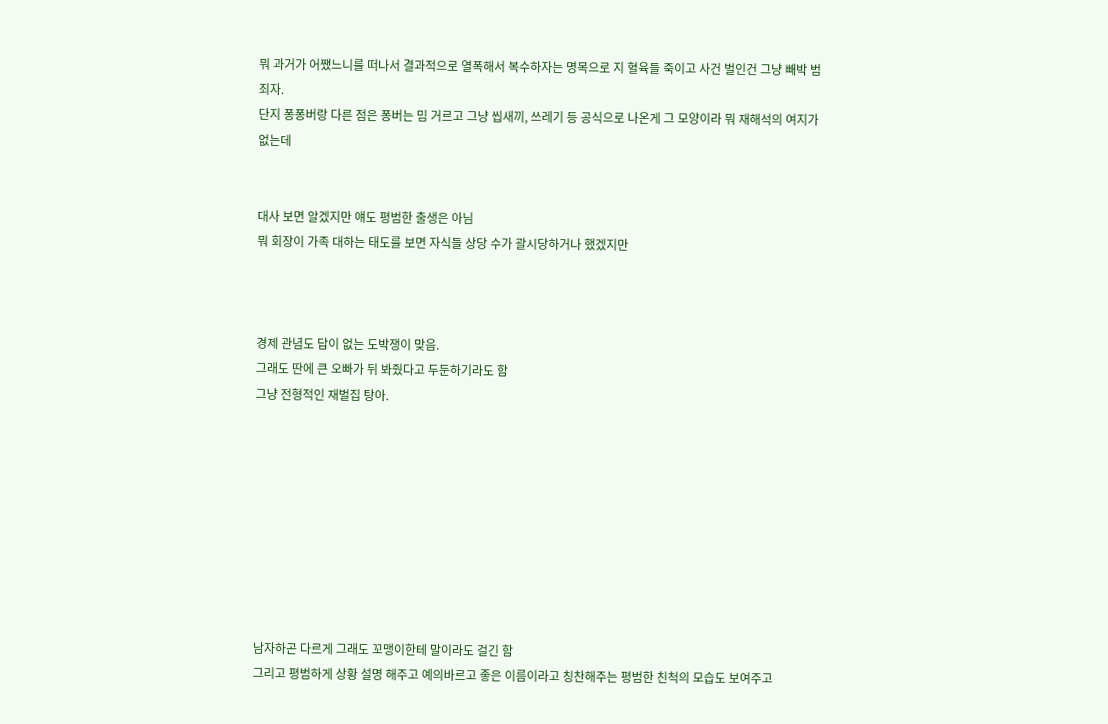뭐 과거가 어쨌느니를 떠나서 결과적으로 열폭해서 복수하자는 명목으로 지 혈육들 죽이고 사건 벌인건 그냥 빼박 범죄자.
단지 퐁퐁버랑 다른 점은 퐁버는 밈 거르고 그냥 씹새끼, 쓰레기 등 공식으로 나온게 그 모양이라 뭐 재해석의 여지가 없는데


대사 보면 알겠지만 얘도 평범한 출생은 아님
뭐 회장이 가족 대하는 태도를 보면 자식들 상당 수가 괄시당하거나 했겠지만



경제 관념도 답이 없는 도박쟁이 맞음.
그래도 딴에 큰 오빠가 뒤 봐줬다고 두둔하기라도 함
그냥 전형적인 재벌집 탕아.









남자하곤 다르게 그래도 꼬맹이한테 말이라도 걸긴 함
그리고 평범하게 상황 설명 해주고 예의바르고 좋은 이름이라고 칭찬해주는 평범한 친척의 모습도 보여주고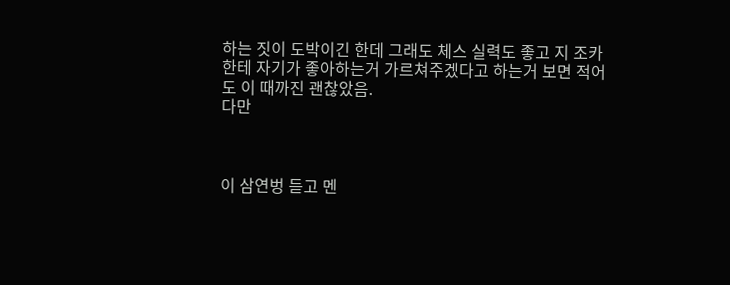하는 짓이 도박이긴 한데 그래도 체스 실력도 좋고 지 조카한테 자기가 좋아하는거 가르쳐주겠다고 하는거 보면 적어도 이 때까진 괜찮았음.
다만



이 삼연벙 듣고 멘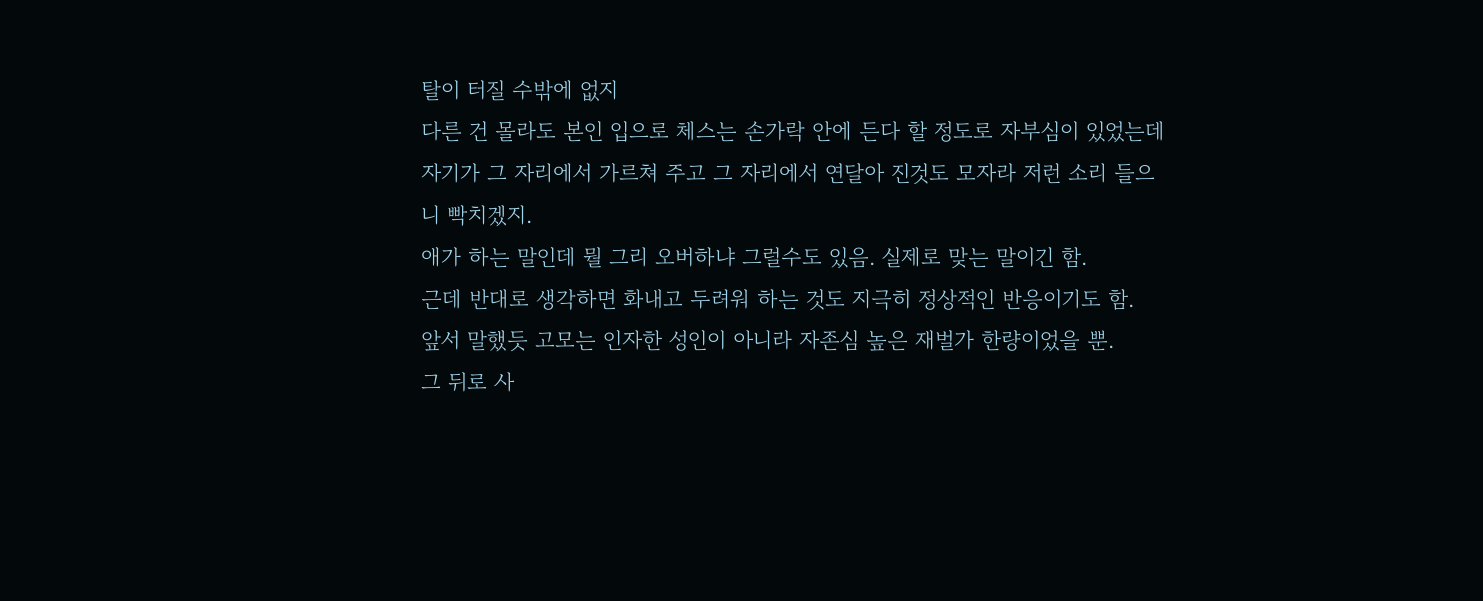탈이 터질 수밖에 없지
다른 건 몰라도 본인 입으로 체스는 손가락 안에 든다 할 정도로 자부심이 있었는데 자기가 그 자리에서 가르쳐 주고 그 자리에서 연달아 진것도 모자라 저런 소리 들으니 빡치겠지.
애가 하는 말인데 뭘 그리 오버하냐 그럴수도 있음. 실제로 맞는 말이긴 함.
근데 반대로 생각하면 화내고 두려워 하는 것도 지극히 정상적인 반응이기도 함.
앞서 말했듯 고모는 인자한 성인이 아니라 자존심 높은 재벌가 한량이었을 뿐.
그 뒤로 사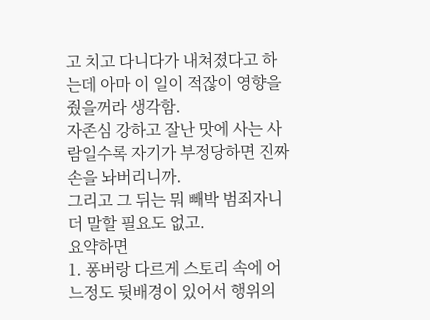고 치고 다니다가 내쳐졌다고 하는데 아마 이 일이 적잖이 영향을 줬을꺼라 생각함.
자존심 강하고 잘난 맛에 사는 사람일수록 자기가 부정당하면 진짜 손을 놔버리니까.
그리고 그 뒤는 뭐 빼박 범죄자니 더 말할 필요도 없고.
요약하면
1. 퐁버랑 다르게 스토리 속에 어느정도 뒷배경이 있어서 행위의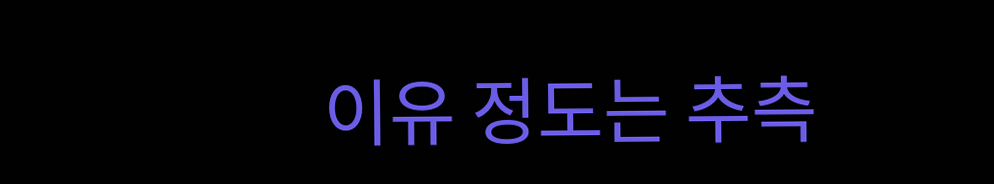이유 정도는 추측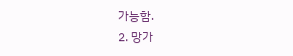가능함.
2. 망가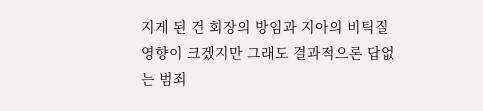지게 된 건 회장의 방임과 지아의 비틱질 영향이 크겠지만 그래도 결과적으론 답없는 범죄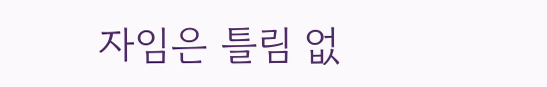자임은 틀림 없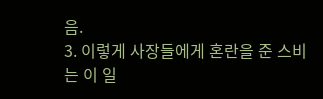음.
3. 이렇게 사장들에게 혼란을 준 스비는 이 일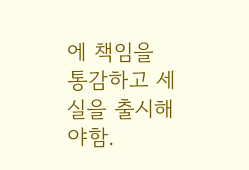에 책임을 통감하고 세실을 출시해야함.